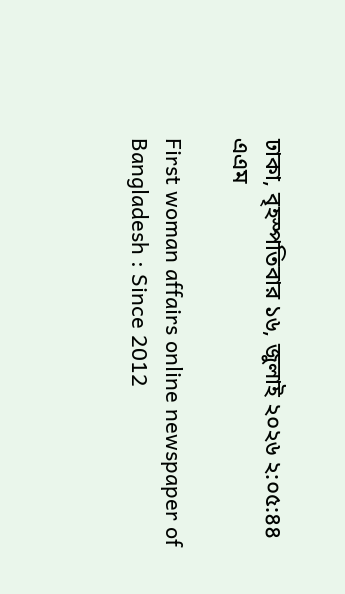ঢাকা, বৃহস্পতিবার ১৬, জুলাই ২০২৬ ২:০৫:৪৪ এএম

First woman affairs online newspaper of Bangladesh : Since 2012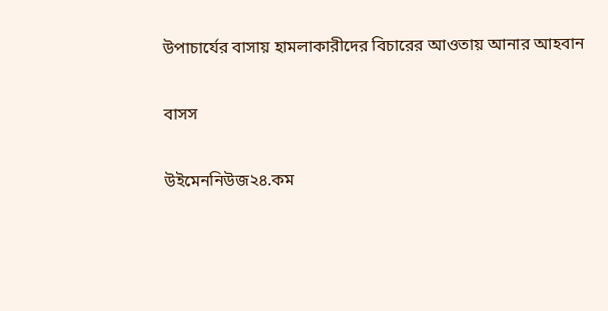উপাচার্যের বাসায় হামলাকারীদের বিচারের আওতায় আনার আহবান

বাসস

উইমেননিউজ২৪.কম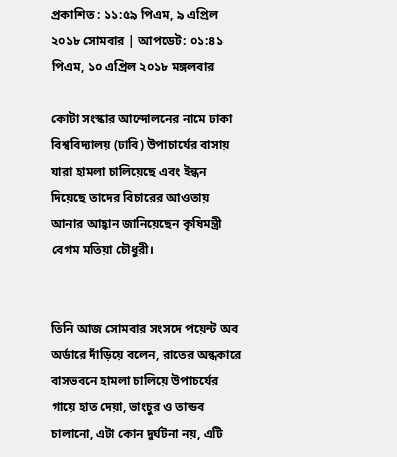প্রকাশিত : ১১:৫৯ পিএম, ৯ এপ্রিল ২০১৮ সোমবার | আপডেট: ০১:৪১ পিএম, ১০ এপ্রিল ২০১৮ মঙ্গলবার

কোটা সংস্কার আন্দোলনের নামে ঢাকা বিশ্ববিদ্যালয় (ঢাবি) উপাচার্যের বাসায় যারা হামলা চালিয়েছে এবং ইন্ধন দিয়েছে তাদের বিচারের আওতায় আনার আহ্বান জানিয়েছেন কৃষিমন্ত্রী বেগম মতিয়া চৌধুরী।


তিনি আজ সোমবার সংসদে পয়েন্ট অব অর্ডারে দাঁড়িয়ে বলেন, রাতের অন্ধকারে বাসভবনে হামলা চালিয়ে উপাচর্যের গায়ে হাত দেয়া, ভাংচুর ও তান্ডব চালানো, এটা কোন দুর্ঘটনা নয়, এটি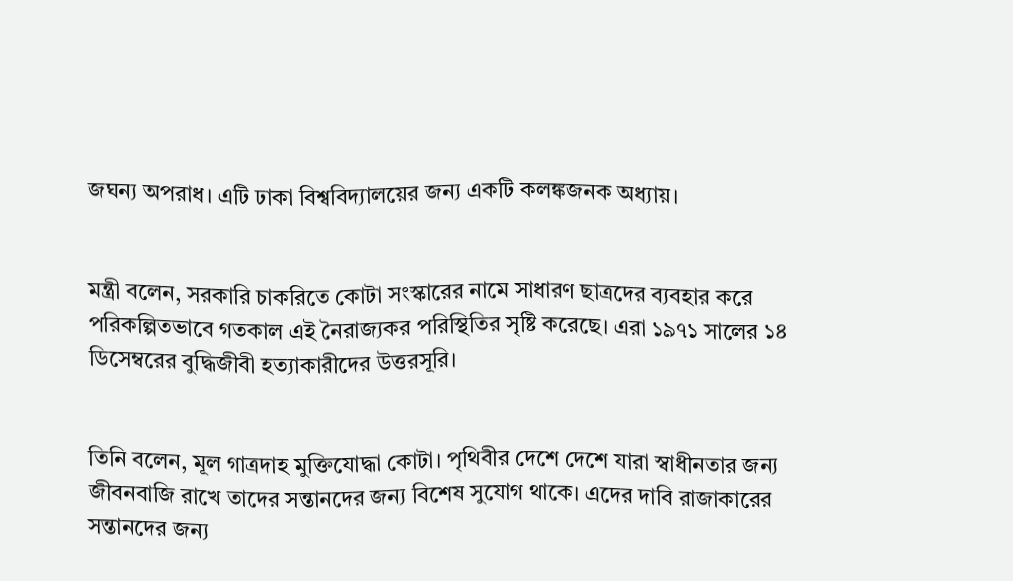জঘন্য অপরাধ। এটি ঢাকা বিশ্ববিদ্যালয়ের জন্য একটি কলঙ্কজনক অধ্যায়।


মন্ত্রী বলেন, সরকারি চাকরিতে কোটা সংস্কারের নামে সাধারণ ছাত্রদের ব্যবহার করে পরিকল্পিতভাবে গতকাল এই নৈরাজ্যকর পরিস্থিতির সৃষ্টি করেছে। এরা ১৯৭১ সালের ১৪ ডিসেম্বরের বুদ্ধিজীবী হত্যাকারীদের উত্তরসূরি।


তিনি বলেন, মূল গাত্রদাহ মুক্তিযোদ্ধা কোটা। পৃথিবীর দেশে দেশে যারা স্বাধীনতার জন্য জীবনবাজি রাখে তাদের সন্তানদের জন্য বিশেষ সুযোগ থাকে। এদের দাবি রাজাকারের সন্তানদের জন্য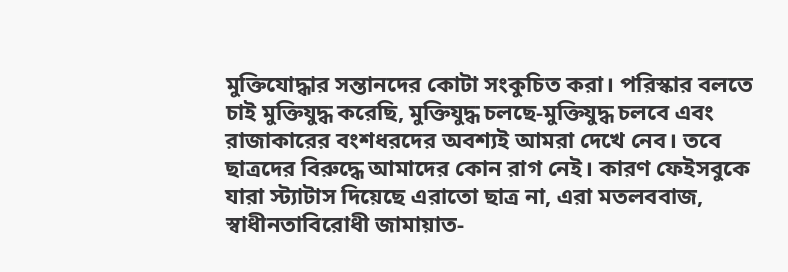মুক্তিযোদ্ধার সন্তানদের কোটা সংকুচিত করা। পরিস্কার বলতে চাই মুক্তিযুদ্ধ করেছি, মুক্তিযুদ্ধ চলছে-মুক্তিযুদ্ধ চলবে এবং রাজাকারের বংশধরদের অবশ্যই আমরা দেখে নেব। তবে ছাত্রদের বিরুদ্ধে আমাদের কোন রাগ নেই। কারণ ফেইসবুকে যারা স্ট্যাটাস দিয়েছে এরাতো ছাত্র না, এরা মতলববাজ, স্বাধীনতাবিরোধী জামায়াত-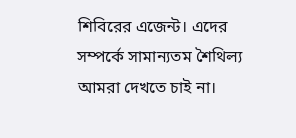শিবিরের এজেন্ট। এদের সম্পর্কে সামান্যতম শৈথিল্য আমরা দেখতে চাই না।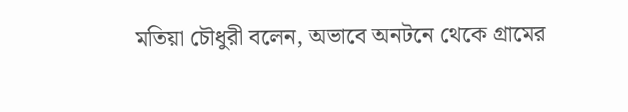মতিয়া চৌধুরী বলেন, অভাবে অনটনে থেকে গ্রামের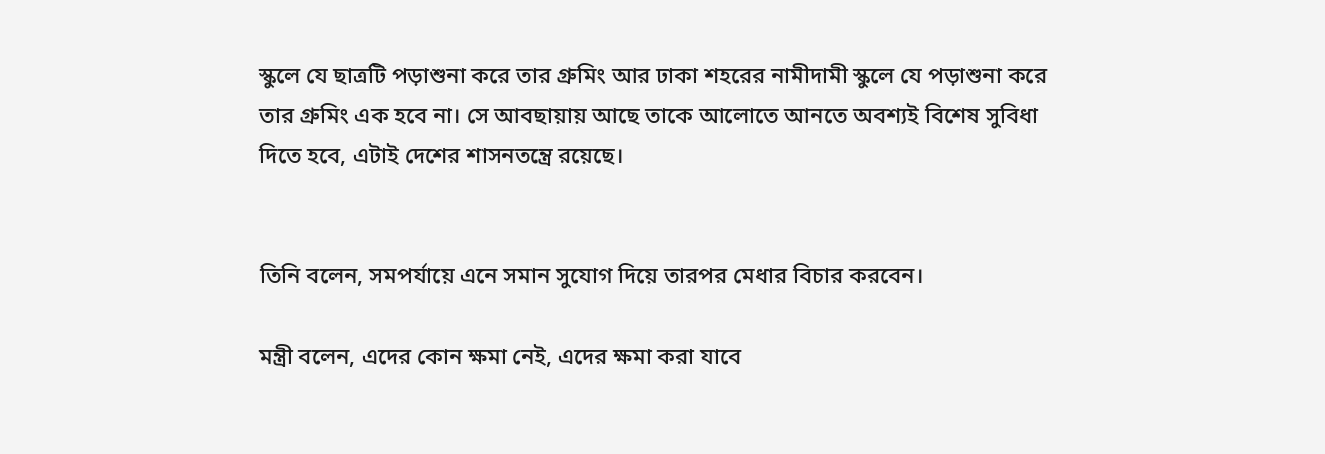স্কুলে যে ছাত্রটি পড়াশুনা করে তার গ্রুমিং আর ঢাকা শহরের নামীদামী স্কুলে যে পড়াশুনা করে তার গ্রুমিং এক হবে না। সে আবছায়ায় আছে তাকে আলোতে আনতে অবশ্যই বিশেষ সুবিধা দিতে হবে, এটাই দেশের শাসনতন্ত্রে রয়েছে।


তিনি বলেন, সমপর্যায়ে এনে সমান সুযোগ দিয়ে তারপর মেধার বিচার করবেন।

মন্ত্রী বলেন, এদের কোন ক্ষমা নেই, এদের ক্ষমা করা যাবে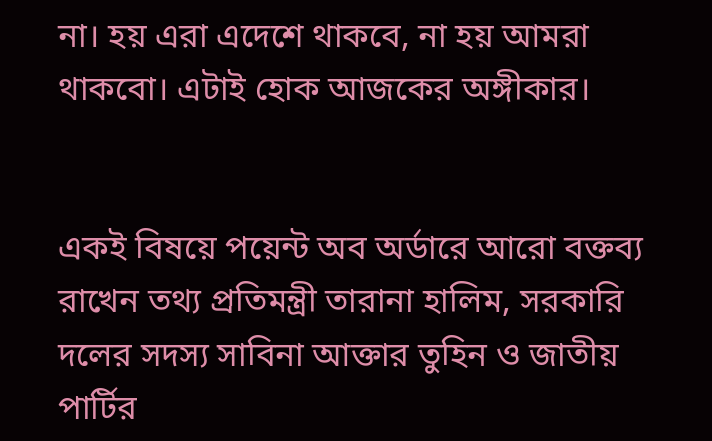না। হয় এরা এদেশে থাকবে, না হয় আমরা থাকবো। এটাই হোক আজকের অঙ্গীকার।


একই বিষয়ে পয়েন্ট অব অর্ডারে আরো বক্তব্য রাখেন তথ্য প্রতিমন্ত্রী তারানা হালিম, সরকারি দলের সদস্য সাবিনা আক্তার তুহিন ও জাতীয় পার্টির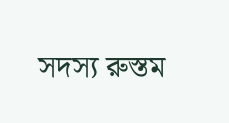সদস্য রুস্তম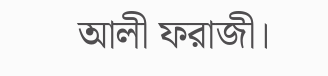আলী ফরাজী।